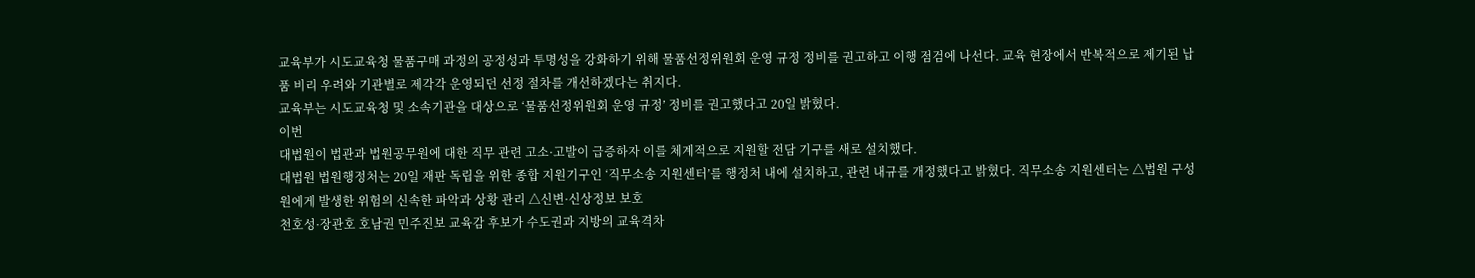교육부가 시도교육청 물품구매 과정의 공정성과 투명성을 강화하기 위해 물품선정위원회 운영 규정 정비를 권고하고 이행 점검에 나선다. 교육 현장에서 반복적으로 제기된 납품 비리 우려와 기관별로 제각각 운영되던 선정 절차를 개선하겠다는 취지다.
교육부는 시도교육청 및 소속기관을 대상으로 ‘물품선정위원회 운영 규정’ 정비를 권고했다고 20일 밝혔다.
이번
대법원이 법관과 법원공무원에 대한 직무 관련 고소·고발이 급증하자 이를 체계적으로 지원할 전담 기구를 새로 설치했다.
대법원 법원행정처는 20일 재판 독립을 위한 종합 지원기구인 ‘직무소송 지원센터’를 행정처 내에 설치하고, 관련 내규를 개정했다고 밝혔다. 직무소송 지원센터는 △법원 구성원에게 발생한 위험의 신속한 파악과 상황 관리 △신변·신상정보 보호
천호성·장관호 호남권 민주진보 교육감 후보가 수도권과 지방의 교육격차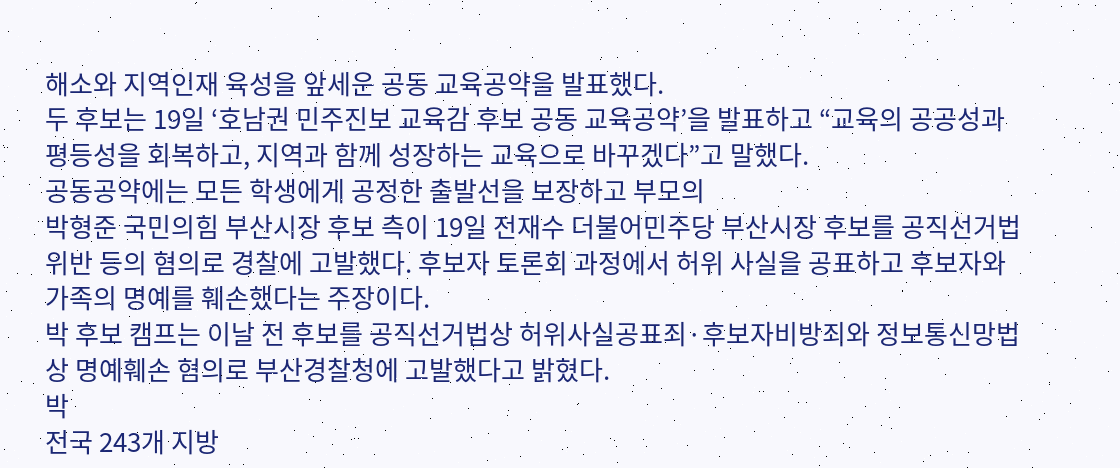해소와 지역인재 육성을 앞세운 공동 교육공약을 발표했다.
두 후보는 19일 ‘호남권 민주진보 교육감 후보 공동 교육공약’을 발표하고 “교육의 공공성과 평등성을 회복하고, 지역과 함께 성장하는 교육으로 바꾸겠다”고 말했다.
공동공약에는 모든 학생에게 공정한 출발선을 보장하고 부모의
박형준 국민의힘 부산시장 후보 측이 19일 전재수 더불어민주당 부산시장 후보를 공직선거법 위반 등의 혐의로 경찰에 고발했다. 후보자 토론회 과정에서 허위 사실을 공표하고 후보자와 가족의 명예를 훼손했다는 주장이다.
박 후보 캠프는 이날 전 후보를 공직선거법상 허위사실공표죄·후보자비방죄와 정보통신망법상 명예훼손 혐의로 부산경찰청에 고발했다고 밝혔다.
박
전국 243개 지방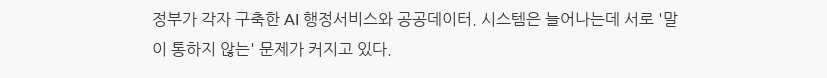정부가 각자 구축한 AI 행정서비스와 공공데이터. 시스템은 늘어나는데 서로 '말이 통하지 않는' 문제가 커지고 있다.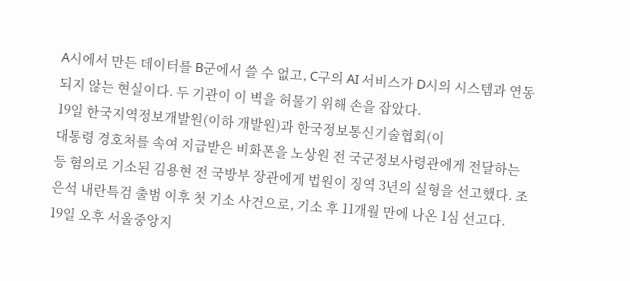A시에서 만든 데이터를 B군에서 쓸 수 없고, C구의 AI 서비스가 D시의 시스템과 연동되지 않는 현실이다. 두 기관이 이 벽을 허물기 위해 손을 잡았다.
19일 한국지역정보개발원(이하 개발원)과 한국정보통신기술협회(이
대통령 경호처를 속여 지급받은 비화폰을 노상원 전 국군정보사령관에게 전달하는 등 혐의로 기소된 김용현 전 국방부 장관에게 법원이 징역 3년의 실형을 선고했다. 조은석 내란특검 출범 이후 첫 기소 사건으로, 기소 후 11개월 만에 나온 1심 선고다.
19일 오후 서울중앙지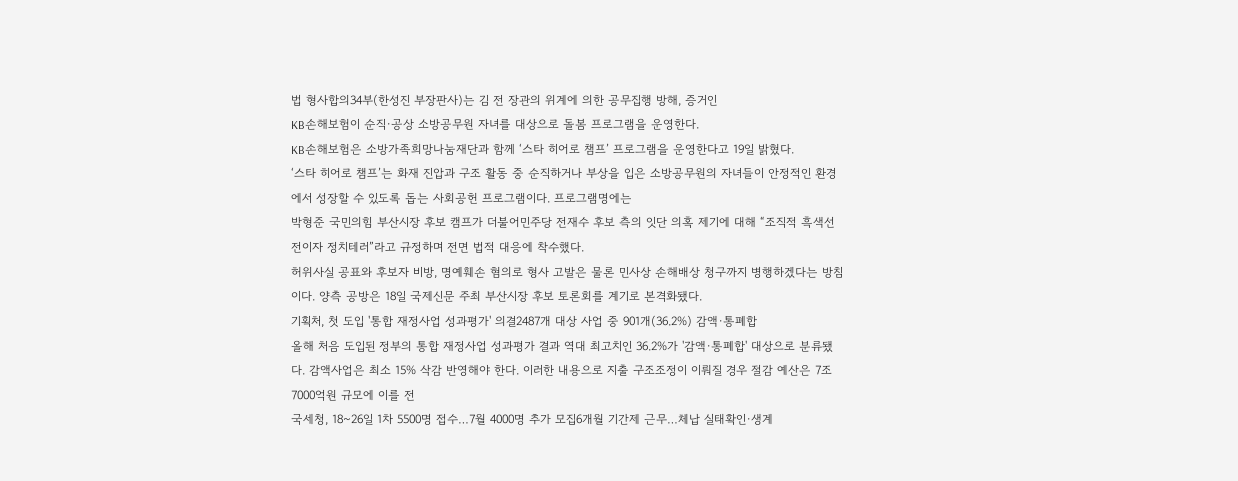법 형사합의34부(한성진 부장판사)는 김 전 장관의 위계에 의한 공무집행 방해, 증거인
KB손해보험이 순직·공상 소방공무원 자녀를 대상으로 돌봄 프로그램을 운영한다.
KB손해보험은 소방가족희망나눔재단과 함께 ‘스타 히어로 챔프’ 프로그램을 운영한다고 19일 밝혔다.
‘스타 히어로 챔프’는 화재 진압과 구조 활동 중 순직하거나 부상을 입은 소방공무원의 자녀들이 안정적인 환경에서 성장할 수 있도록 돕는 사회공헌 프로그램이다. 프로그램명에는
박형준 국민의힘 부산시장 후보 캠프가 더불어민주당 전재수 후보 측의 잇단 의혹 제기에 대해 “조직적 흑색선전이자 정치테러”라고 규정하며 전면 법적 대응에 착수했다.
허위사실 공표와 후보자 비방, 명예훼손 혐의로 형사 고발은 물론 민사상 손해배상 청구까지 병행하겠다는 방침이다. 양측 공방은 18일 국제신문 주최 부산시장 후보 토론회를 계기로 본격화됐다.
기획처, 첫 도입 '통합 재정사업 성과평가' 의결2487개 대상 사업 중 901개(36.2%) 감액·통폐합
올해 처음 도입된 정부의 통합 재정사업 성과평가 결과 역대 최고치인 36.2%가 '감액·통폐합' 대상으로 분류됐다. 감액사업은 최소 15% 삭감 반영해야 한다. 이러한 내용으로 지출 구조조정이 이뤄질 경우 절감 예산은 7조7000억원 규모에 이를 전
국세청, 18~26일 1차 5500명 접수…7월 4000명 추가 모집6개월 기간제 근무…체납 실태확인·생계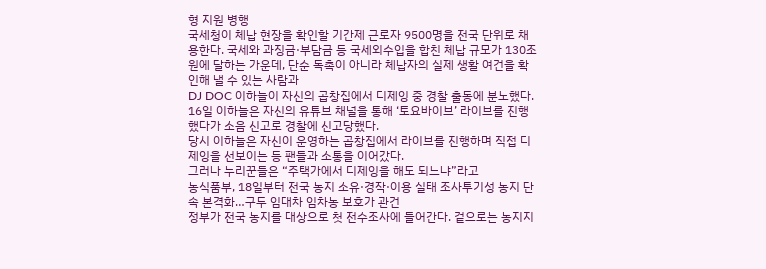형 지원 병행
국세청이 체납 현장을 확인할 기간제 근로자 9500명을 전국 단위로 채용한다. 국세와 과징금·부담금 등 국세외수입을 합친 체납 규모가 130조원에 달하는 가운데, 단순 독촉이 아니라 체납자의 실제 생활 여건을 확인해 낼 수 있는 사람과
DJ DOC 이하늘이 자신의 곱창집에서 디제잉 중 경찰 출동에 분노했다.
16일 이하늘은 자신의 유튜브 채널을 통해 ‘토요바이브’ 라이브를 진행했다가 소음 신고로 경찰에 신고당했다.
당시 이하늘은 자신이 운영하는 곱창집에서 라이브를 진행하며 직접 디제잉을 선보이는 등 팬들과 소통을 이어갔다.
그러나 누리꾼들은 “주택가에서 디제잉을 해도 되느냐”라고
농식품부, 18일부터 전국 농지 소유·경작·이용 실태 조사투기성 농지 단속 본격화…구두 임대차 임차농 보호가 관건
정부가 전국 농지를 대상으로 첫 전수조사에 들어간다. 겉으로는 농지지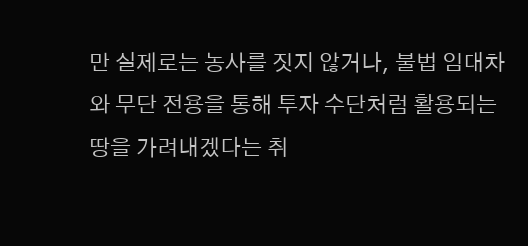만 실제로는 농사를 짓지 않거나, 불법 임대차와 무단 전용을 통해 투자 수단처럼 활용되는 땅을 가려내겠다는 취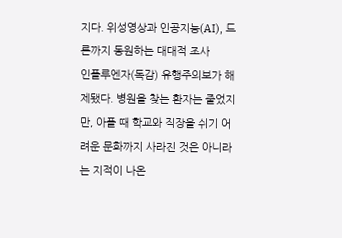지다. 위성영상과 인공지능(AI), 드론까지 동원하는 대대적 조사
인플루엔자(독감) 유행주의보가 해제됐다. 병원을 찾는 환자는 줄었지만, 아플 때 학교와 직장을 쉬기 어려운 문화까지 사라진 것은 아니라는 지적이 나온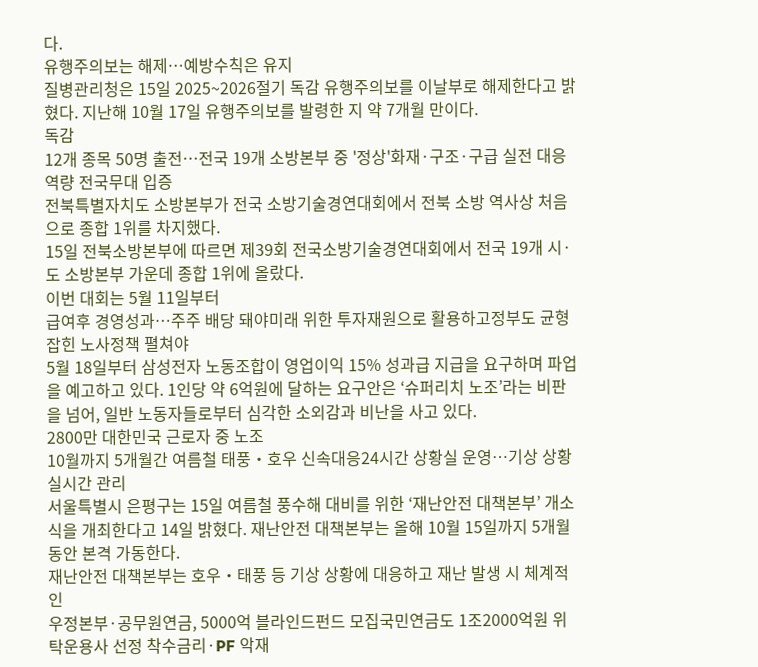다.
유행주의보는 해제⋯예방수칙은 유지
질병관리청은 15일 2025~2026절기 독감 유행주의보를 이날부로 해제한다고 밝혔다. 지난해 10월 17일 유행주의보를 발령한 지 약 7개월 만이다.
독감
12개 종목 50명 출전…전국 19개 소방본부 중 '정상'화재·구조·구급 실전 대응역량 전국무대 입증
전북특별자치도 소방본부가 전국 소방기술경연대회에서 전북 소방 역사상 처음으로 종합 1위를 차지했다.
15일 전북소방본부에 따르면 제39회 전국소방기술경연대회에서 전국 19개 시·도 소방본부 가운데 종합 1위에 올랐다.
이번 대회는 5월 11일부터
급여후 경영성과…주주 배당 돼야미래 위한 투자재원으로 활용하고정부도 균형잡힌 노사정책 펼쳐야
5월 18일부터 삼성전자 노동조합이 영업이익 15% 성과급 지급을 요구하며 파업을 예고하고 있다. 1인당 약 6억원에 달하는 요구안은 ‘슈퍼리치 노조’라는 비판을 넘어, 일반 노동자들로부터 심각한 소외감과 비난을 사고 있다.
2800만 대한민국 근로자 중 노조
10월까지 5개월간 여름철 태풍‧호우 신속대응24시간 상황실 운영…기상 상황 실시간 관리
서울특별시 은평구는 15일 여름철 풍수해 대비를 위한 ‘재난안전 대책본부’ 개소식을 개최한다고 14일 밝혔다. 재난안전 대책본부는 올해 10월 15일까지 5개월 동안 본격 가동한다.
재난안전 대책본부는 호우‧태풍 등 기상 상황에 대응하고 재난 발생 시 체계적인
우정본부·공무원연금, 5000억 블라인드펀드 모집국민연금도 1조2000억원 위탁운용사 선정 착수금리·PF 악재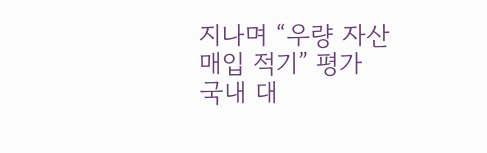지나며 “우량 자산 매입 적기” 평가
국내 대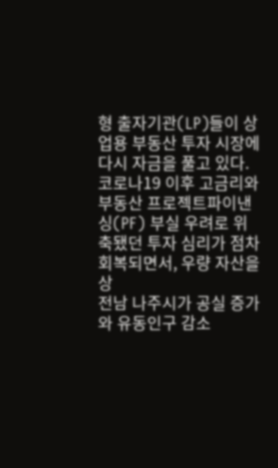형 출자기관(LP)들이 상업용 부동산 투자 시장에 다시 자금을 풀고 있다. 코로나19 이후 고금리와 부동산 프로젝트파이낸싱(PF) 부실 우려로 위축됐던 투자 심리가 점차 회복되면서, 우량 자산을 상
전남 나주시가 공실 증가와 유동인구 감소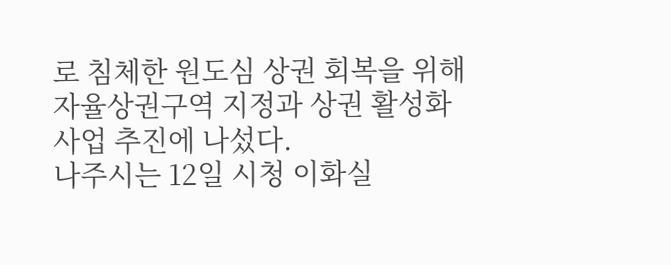로 침체한 원도심 상권 회복을 위해 자율상권구역 지정과 상권 활성화 사업 추진에 나섰다.
나주시는 12일 시청 이화실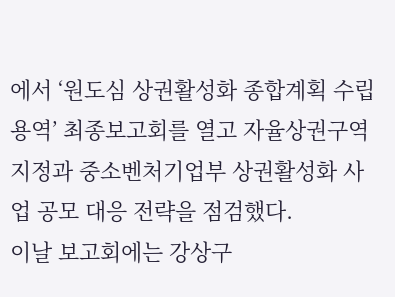에서 ‘원도심 상권활성화 종합계획 수립 용역’ 최종보고회를 열고 자율상권구역 지정과 중소벤처기업부 상권활성화 사업 공모 대응 전략을 점검했다.
이날 보고회에는 강상구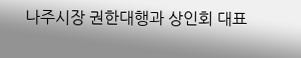나주시장 권한대행과 상인회 대표